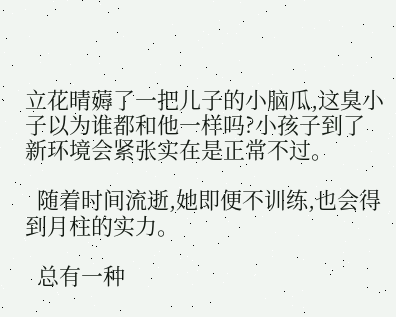立花晴薅了一把儿子的小脑瓜,这臭小子以为谁都和他一样吗?小孩子到了新环境会紧张实在是正常不过。

  随着时间流逝,她即便不训练,也会得到月柱的实力。

  总有一种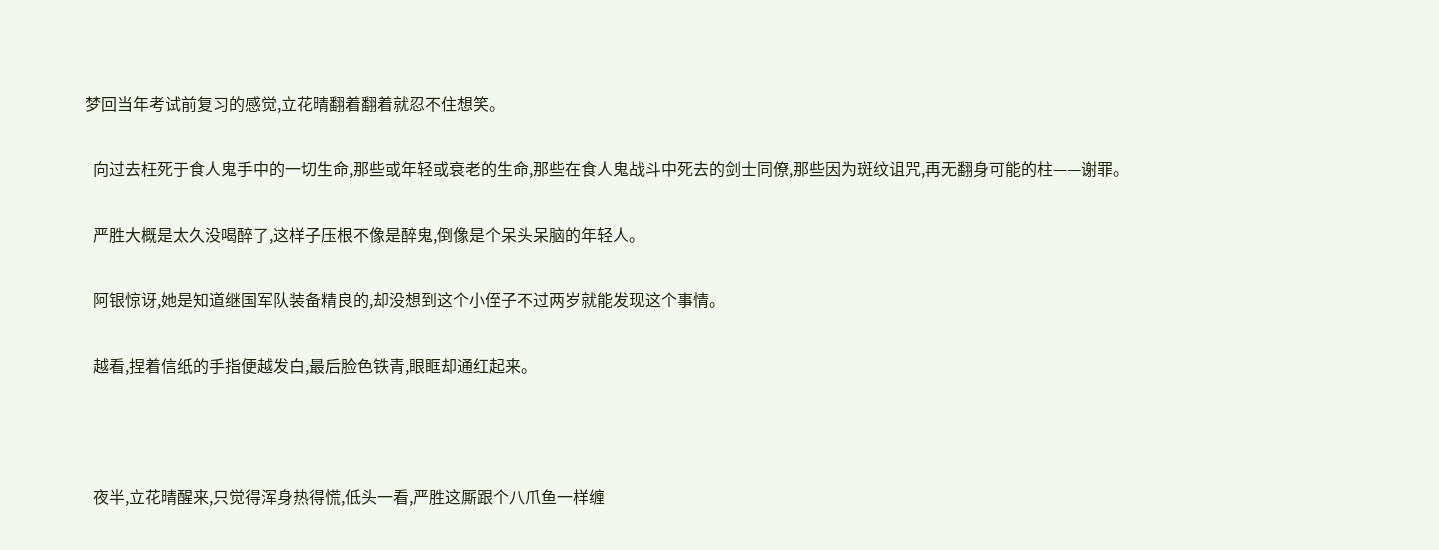梦回当年考试前复习的感觉,立花晴翻着翻着就忍不住想笑。

  向过去枉死于食人鬼手中的一切生命,那些或年轻或衰老的生命,那些在食人鬼战斗中死去的剑士同僚,那些因为斑纹诅咒,再无翻身可能的柱——谢罪。

  严胜大概是太久没喝醉了,这样子压根不像是醉鬼,倒像是个呆头呆脑的年轻人。

  阿银惊讶,她是知道继国军队装备精良的,却没想到这个小侄子不过两岁就能发现这个事情。

  越看,捏着信纸的手指便越发白,最后脸色铁青,眼眶却通红起来。



  夜半,立花晴醒来,只觉得浑身热得慌,低头一看,严胜这厮跟个八爪鱼一样缠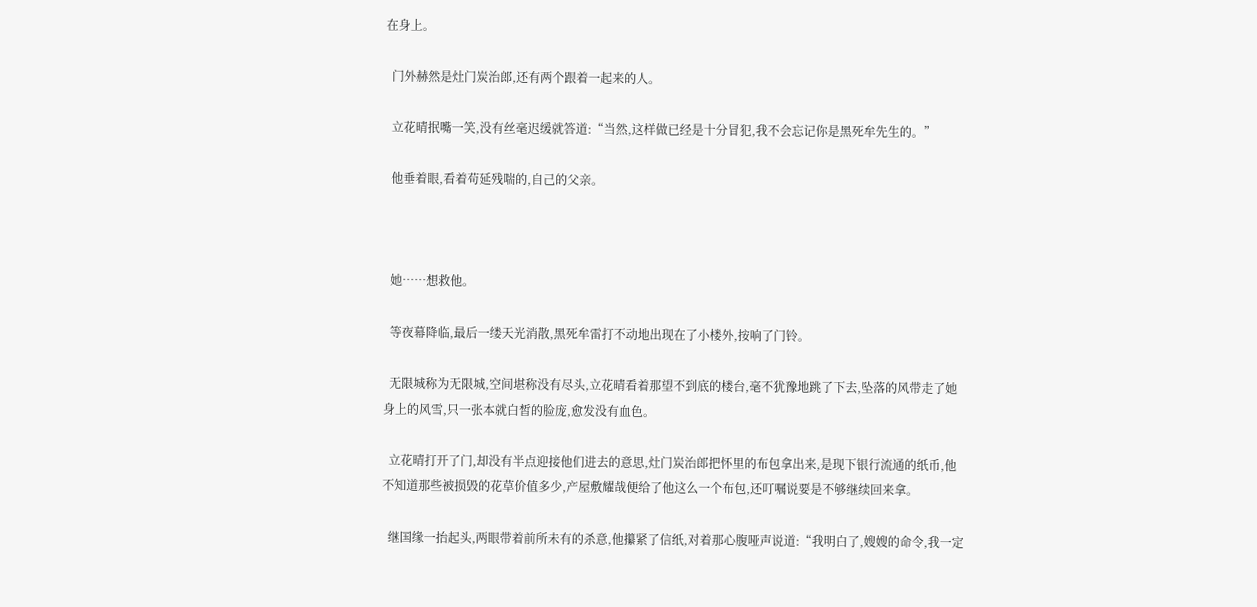在身上。

  门外赫然是灶门炭治郎,还有两个跟着一起来的人。

  立花晴抿嘴一笑,没有丝毫迟缓就答道:“当然,这样做已经是十分冒犯,我不会忘记你是黑死牟先生的。”

  他垂着眼,看着苟延残喘的,自己的父亲。



  她……想救他。

  等夜幕降临,最后一缕天光消散,黑死牟雷打不动地出现在了小楼外,按响了门铃。

  无限城称为无限城,空间堪称没有尽头,立花晴看着那望不到底的楼台,毫不犹豫地跳了下去,坠落的风带走了她身上的风雪,只一张本就白皙的脸庞,愈发没有血色。

  立花晴打开了门,却没有半点迎接他们进去的意思,灶门炭治郎把怀里的布包拿出来,是现下银行流通的纸币,他不知道那些被损毁的花草价值多少,产屋敷耀哉便给了他这么一个布包,还叮嘱说要是不够继续回来拿。

  继国缘一抬起头,两眼带着前所未有的杀意,他攥紧了信纸,对着那心腹哑声说道:“我明白了,嫂嫂的命令,我一定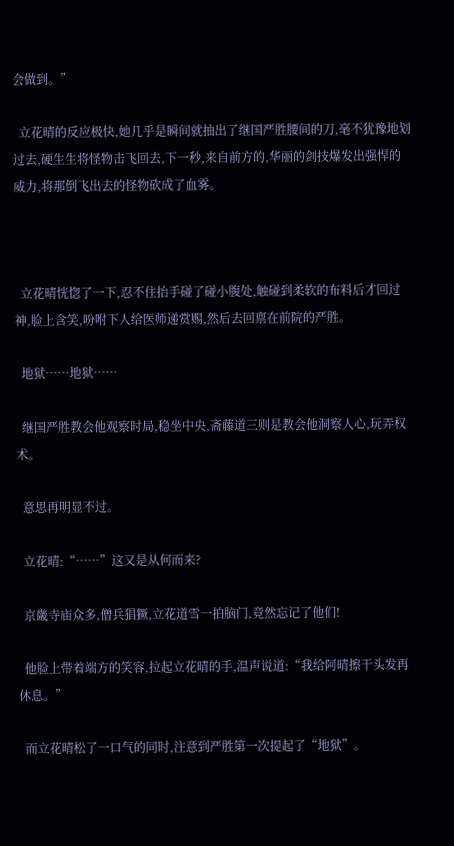会做到。”

  立花晴的反应极快,她几乎是瞬间就抽出了继国严胜腰间的刀,毫不犹豫地划过去,硬生生将怪物击飞回去,下一秒,来自前方的,华丽的剑技爆发出强悍的威力,将那倒飞出去的怪物砍成了血雾。



  立花晴恍惚了一下,忍不住抬手碰了碰小腹处,触碰到柔软的布料后才回过神,脸上含笑,吩咐下人给医师递赏赐,然后去回禀在前院的严胜。

  地狱……地狱……

  继国严胜教会他观察时局,稳坐中央,斋藤道三则是教会他洞察人心,玩弄权术。

  意思再明显不过。

  立花晴:“……”这又是从何而来?

  京畿寺庙众多,僧兵猖獗,立花道雪一拍脑门,竟然忘记了他们!

  他脸上带着端方的笑容,拉起立花晴的手,温声说道:“我给阿晴擦干头发再休息。”

  而立花晴松了一口气的同时,注意到严胜第一次提起了“地狱”。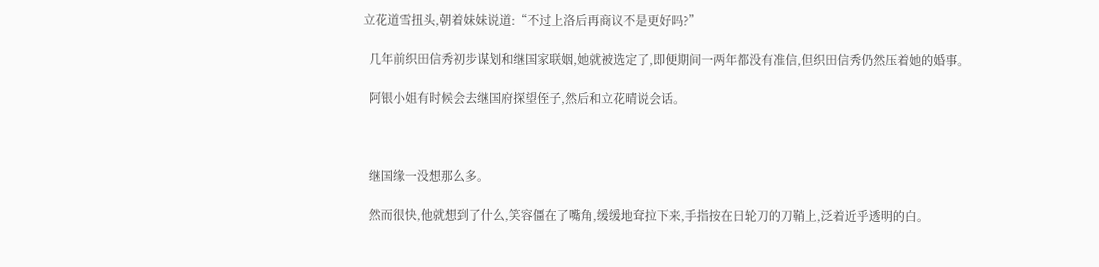立花道雪扭头,朝着妹妹说道:“不过上洛后再商议不是更好吗?”

  几年前织田信秀初步谋划和继国家联姻,她就被选定了,即便期间一两年都没有准信,但织田信秀仍然压着她的婚事。

  阿银小姐有时候会去继国府探望侄子,然后和立花晴说会话。



  继国缘一没想那么多。

  然而很快,他就想到了什么,笑容僵在了嘴角,缓缓地耷拉下来,手指按在日轮刀的刀鞘上,泛着近乎透明的白。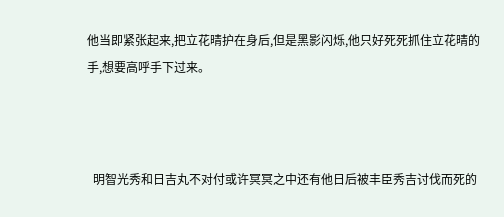他当即紧张起来,把立花晴护在身后,但是黑影闪烁,他只好死死抓住立花晴的手,想要高呼手下过来。



  明智光秀和日吉丸不对付或许冥冥之中还有他日后被丰臣秀吉讨伐而死的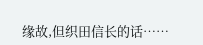缘故,但织田信长的话……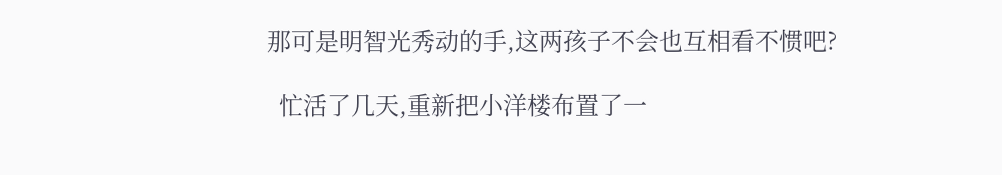那可是明智光秀动的手,这两孩子不会也互相看不惯吧?

  忙活了几天,重新把小洋楼布置了一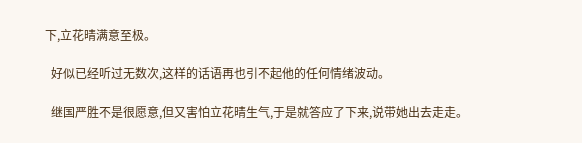下,立花晴满意至极。

  好似已经听过无数次,这样的话语再也引不起他的任何情绪波动。

  继国严胜不是很愿意,但又害怕立花晴生气,于是就答应了下来,说带她出去走走。